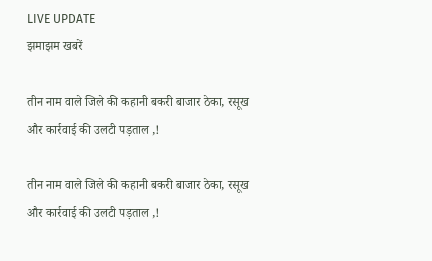LIVE UPDATE
झमाझम खबरें

तीन नाम वाले जिले की कहानी बकरी बाजार ठेका, रसूख और कार्रवाई की उलटी पड़ताल ,!

तीन नाम वाले जिले की कहानी बकरी बाजार ठेका, रसूख और कार्रवाई की उलटी पड़ताल ,!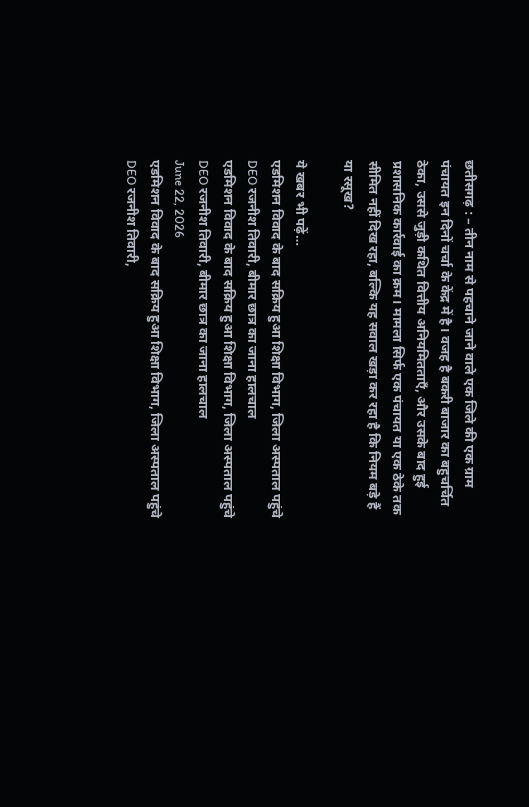छतीसगढ़ : – तीन नाम से पहचाने जाने वाले एक जिले की एक ग्राम पंचायत इन दिनों चर्चा के केंद्र में है। वजह है बकरी बाजार का बहुचर्चित ठेका, उससे जुड़ी कथित वित्तीय अनियमितताएँ, और उसके बाद हुई प्रशासनिक कार्रवाई का क्रम। मामला सिर्फ एक पंचायत या एक ठेके तक सीमित नहीं दिख रहा, बल्कि यह सवाल खड़ा कर रहा है कि नियम बड़े हैं या रसूख?

ये खबर भी पढ़ें…
एडमिशन विवाद के बाद सक्रिय हुआ शिक्षा विभाग, जिला अस्पताल पहुंचे DEO रजनीश तिवारी, बीमार छात्र का जाना हालचाल
एडमिशन विवाद के बाद सक्रिय हुआ शिक्षा विभाग, जिला अस्पताल पहुंचे DEO रजनीश तिवारी, बीमार छात्र का जाना हालचाल
June 22, 2026
एडमिशन विवाद के बाद सक्रिय हुआ शिक्षा विभाग, जिला अस्पताल पहुंचे DEO रजनीश तिवारी,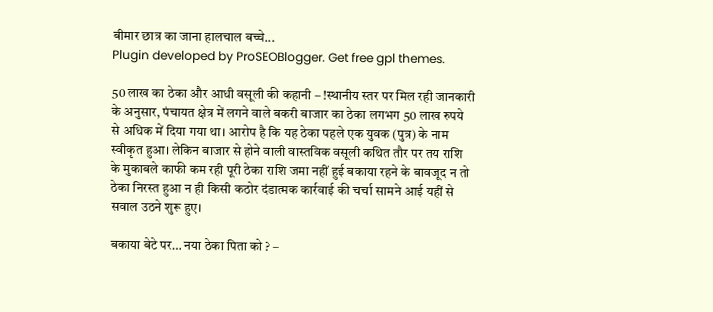बीमार छात्र का जाना हालचाल बच्चे...
Plugin developed by ProSEOBlogger. Get free gpl themes.

50 लाख का ठेका और आधी वसूली की कहानी – !स्थानीय स्तर पर मिल रही जानकारी के अनुसार, पंचायत क्षेत्र में लगने वाले बकरी बाजार का ठेका लगभग 50 लाख रुपये से अधिक में दिया गया था। आरोप है कि यह ठेका पहले एक युवक (पुत्र) के नाम स्वीकृत हुआ। लेकिन बाजार से होने वाली वास्तविक वसूली कथित तौर पर तय राशि के मुकाबले काफी कम रही पूरी ठेका राशि जमा नहीं हुई बकाया रहने के बावजूद न तो ठेका निरस्त हुआ न ही किसी कठोर दंडात्मक कार्रवाई की चर्चा सामने आई यहीं से सवाल उठने शुरू हुए।

बकाया बेटे पर… नया ठेका पिता को ? –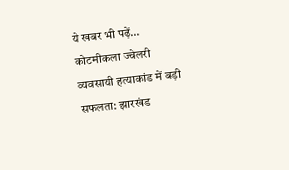ये खबर भी पढ़ें…
कोटमीकला ज्वेलरी व्यवसायी हत्याकांड में बड़ी सफलता: झारखंड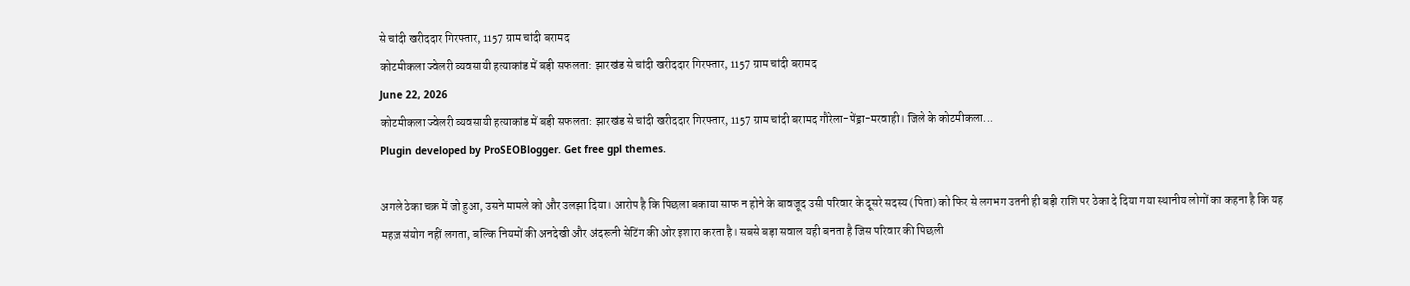से चांदी खरीददार गिरफ्तार, 1157 ग्राम चांदी बरामद
कोटमीकला ज्वेलरी व्यवसायी हत्याकांड में बड़ी सफलता: झारखंड से चांदी खरीददार गिरफ्तार, 1157 ग्राम चांदी बरामद
June 22, 2026
कोटमीकला ज्वेलरी व्यवसायी हत्याकांड में बड़ी सफलता: झारखंड से चांदी खरीददार गिरफ्तार, 1157 ग्राम चांदी बरामद गौरेला-पेंड्रा-मरवाही। जिले के कोटमीकला...
Plugin developed by ProSEOBlogger. Get free gpl themes.

अगले ठेका चक्र में जो हुआ, उसने मामले को और उलझा दिया। आरोप है कि पिछला बकाया साफ न होने के बावजूद उसी परिवार के दूसरे सदस्य (पिता) को फिर से लगभग उतनी ही बड़ी राशि पर ठेका दे दिया गया स्थानीय लोगों का कहना है कि यह महज़ संयोग नहीं लगता, बल्कि नियमों की अनदेखी और अंदरूनी सेटिंग की ओर इशारा करता है। सबसे बड़ा सवाल यही बनता है जिस परिवार की पिछली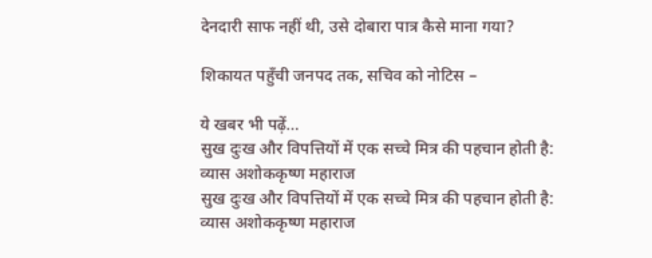देनदारी साफ नहीं थी, उसे दोबारा पात्र कैसे माना गया?

शिकायत पहुँची जनपद तक, सचिव को नोटिस –

ये खबर भी पढ़ें…
सुख दुःख और विपत्तियों में एक सच्चे मित्र की पहचान होती है: व्यास अशोककृष्ण महाराज
सुख दुःख और विपत्तियों में एक सच्चे मित्र की पहचान होती है: व्यास अशोककृष्ण महाराज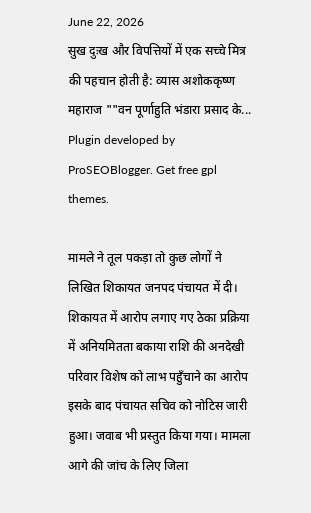June 22, 2026
सुख दुःख और विपत्तियों में एक सच्चे मित्र की पहचान होती है: व्यास अशोककृष्ण महाराज ""वन पूर्णाहुति भंडारा प्रसाद के...
Plugin developed by ProSEOBlogger. Get free gpl themes.

मामले ने तूल पकड़ा तो कुछ लोगों ने लिखित शिकायत जनपद पंचायत में दी। शिकायत में आरोप लगाए गए ठेका प्रक्रिया में अनियमितता बकाया राशि की अनदेखी परिवार विशेष को लाभ पहुँचाने का आरोप इसके बाद पंचायत सचिव को नोटिस जारी हुआ। जवाब भी प्रस्तुत किया गया। मामला आगे की जांच के लिए जिला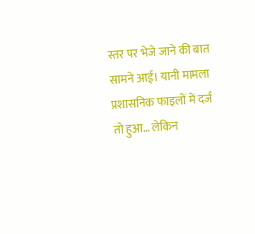स्तर पर भेजे जाने की बात सामने आई। यानी मामला प्रशासनिक फाइलों में दर्ज तो हुआ… लेकिन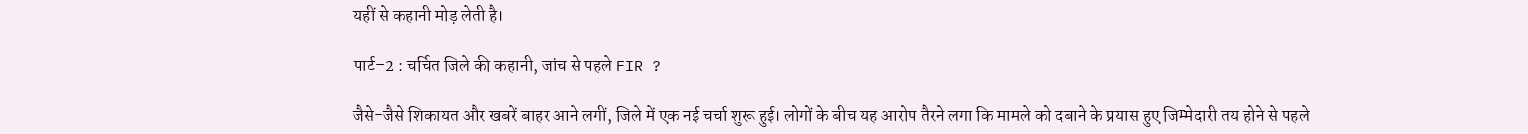यहीं से कहानी मोड़ लेती है।

पार्ट–2 : चर्चित जिले की कहानी, जांच से पहले FIR ?

जैसे-जैसे शिकायत और खबरें बाहर आने लगीं, जिले में एक नई चर्चा शुरू हुई। लोगों के बीच यह आरोप तैरने लगा कि मामले को दबाने के प्रयास हुए जिम्मेदारी तय होने से पहले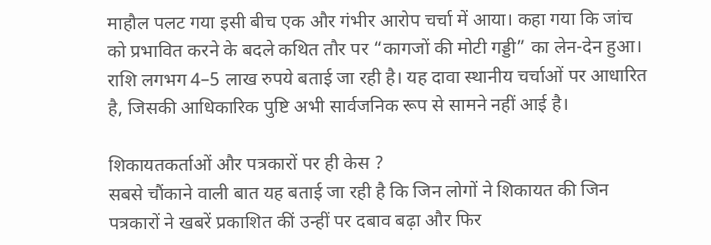माहौल पलट गया इसी बीच एक और गंभीर आरोप चर्चा में आया। कहा गया कि जांच को प्रभावित करने के बदले कथित तौर पर “कागजों की मोटी गड्डी” का लेन-देन हुआ। राशि लगभग 4–5 लाख रुपये बताई जा रही है। यह दावा स्थानीय चर्चाओं पर आधारित है, जिसकी आधिकारिक पुष्टि अभी सार्वजनिक रूप से सामने नहीं आई है।

शिकायतकर्ताओं और पत्रकारों पर ही केस ?
सबसे चौंकाने वाली बात यह बताई जा रही है कि जिन लोगों ने शिकायत की जिन पत्रकारों ने खबरें प्रकाशित कीं उन्हीं पर दबाव बढ़ा और फिर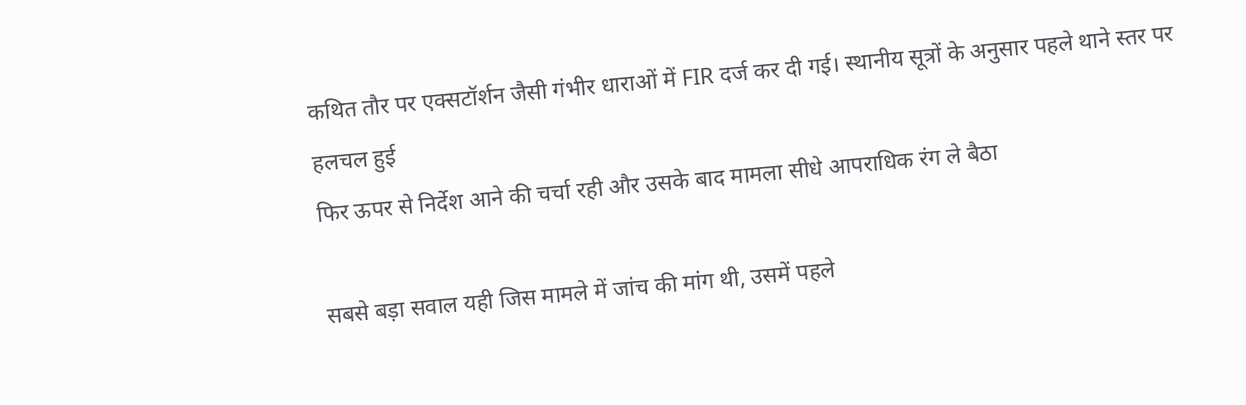कथित तौर पर एक्सटॉर्शन जैसी गंभीर धाराओं में FIR दर्ज कर दी गई। स्थानीय सूत्रों के अनुसार पहले थाने स्तर पर हलचल हुई
फिर ऊपर से निर्देश आने की चर्चा रही और उसके बाद मामला सीधे आपराधिक रंग ले बैठा

सबसे बड़ा सवाल यही जिस मामले में जांच की मांग थी, उसमें पहले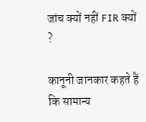जांच क्यों नहीं FIR क्यों ?

कानूनी जानकार कहते हैं कि सामान्य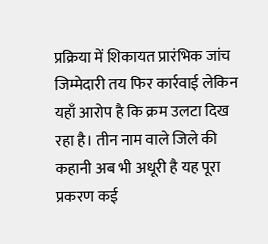प्रक्रिया में शिकायत प्रारंभिक जांच जिम्मेदारी तय फिर कार्रवाई लेकिन यहाँ आरोप है कि क्रम उलटा दिख रहा है। तीन नाम वाले जिले की कहानी अब भी अधूरी है यह पूरा प्रकरण कई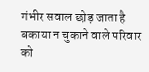गंभीर सवाल छोड़ जाता है बकाया न चुकाने वाले परिवार को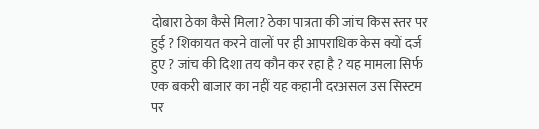दोबारा ठेका कैसे मिला? ठेका पात्रता की जांच किस स्तर पर हुई ? शिकायत करने वालों पर ही आपराधिक केस क्यों दर्ज हुए ? जांच की दिशा तय कौन कर रहा है ? यह मामला सिर्फ एक बकरी बाजार का नहीं यह कहानी दरअसल उस सिस्टम पर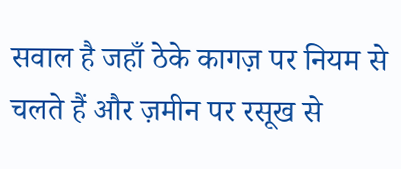सवाल है जहाँ ठेके कागज़ पर नियम से चलते हैं और ज़मीन पर रसूख से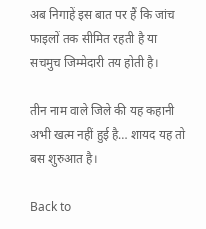अब निगाहें इस बात पर हैं कि जांच फाइलों तक सीमित रहती है या सचमुच जिम्मेदारी तय होती है।

तीन नाम वाले जिले की यह कहानी अभी खत्म नहीं हुई है… शायद यह तो बस शुरुआत है।

Back to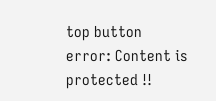top button
error: Content is protected !!